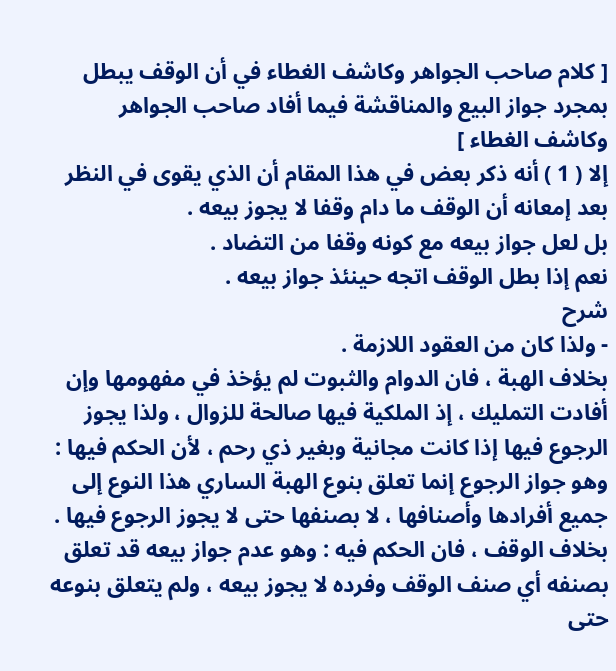[ كلام صاحب الجواهر وكاشف الغطاء في أن الوقف يبطل بمجرد جواز البيع والمناقشة فيما أفاد صاحب الجواهر وكاشف الغطاء ]
إلا ( 1 ) أنه ذكر بعض في هذا المقام أن الذي يقوى في النظر بعد إمعانه أن الوقف ما دام وقفا لا يجوز بيعه .
بل لعل جواز بيعه مع كونه وقفا من التضاد .
نعم إذا بطل الوقف اتجه حينئذ جواز بيعه .
شرح
- ولذا كان من العقود اللازمة .
بخلاف الهبة ، فان الدوام والثبوت لم يؤخذ في مفهومها وإن أفادت التمليك ، إذ الملكية فيها صالحة للزوال ، ولذا يجوز الرجوع فيها إذا كانت مجانية وبغير ذي رحم ، لأن الحكم فيها :
وهو جواز الرجوع إنما تعلق بنوع الهبة الساري هذا النوع إلى جميع أفرادها وأصنافها ، لا بصنفها حتى لا يجوز الرجوع فيها .
بخلاف الوقف ، فان الحكم فيه : وهو عدم جواز بيعه قد تعلق بصنفه أي صنف الوقف وفرده لا يجوز بيعه ، ولم يتعلق بنوعه حتى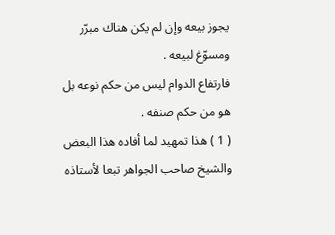يجوز بيعه وإن لم يكن هناك مبرّر ومسوّغ لبيعه .
فارتفاع الدوام ليس من حكم نوعه بل هو من حكم صنفه .
( 1 ) هذا تمهيد لما أفاده هذا البعض والشيخ صاحب الجواهر تبعا لأستاذه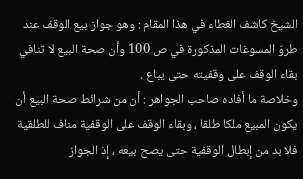الشيخ كاشف الغطاء في هذا المقام : وهو جواز بيع الوقف عند طروّ المسوغات المذكورة في ص 100 وأن صحة البيع لا تنافي بقاء الوقف على وقفيته حتى يباع .
وخلاصة ما أفاده صاحب الجواهر : أن من شرائط صحة البيع أن يكون المبيع ملكا طلقا ، وبقاء الوقف على الوقفية مناف للطلقية فلا بد من إبطال الوقفية حتى يصح بيعه ، إذ الجواز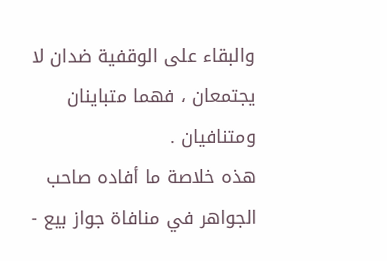والبقاء على الوقفية ضدان لا يجتمعان ، فهما متباينان ومتنافيان .
هذه خلاصة ما أفاده صاحب الجواهر في منافاة جواز بيع -